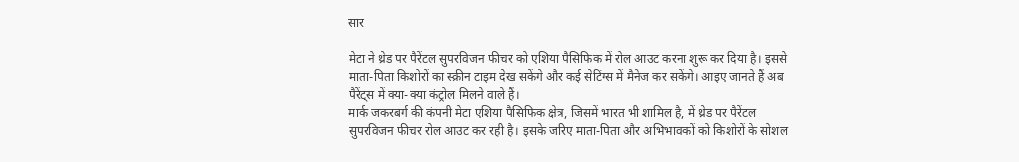सार

मेटा ने थ्रेड पर पैरेंटल सुपरविजन फीचर को एशिया पैसिफिक में रोल आउट करना शुरू कर दिया है। इससे माता-पिता किशोरों का स्क्रीन टाइम देख सकेंगे और कई सेटिंग्स में मैनेज कर सकेंगे। आइए जानते हैं अब पैरेंट्स में क्या-क्या कंट्रोल मिलने वाले हैं।
मार्क जकरबर्ग की कंपनी मेटा एशिया पैसिफिक क्षेत्र, जिसमें भारत भी शामिल है, में थ्रेड पर पैरेंटल सुपरविजन फीचर रोल आउट कर रही है। इसके जरिए माता-पिता और अभिभावकों को किशोरों के सोशल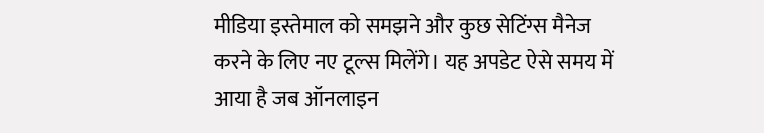मीडिया इस्तेमाल को समझने और कुछ सेटिंग्स मैनेज करने के लिए नए टूल्स मिलेंगे। यह अपडेट ऐसे समय में आया है जब ऑनलाइन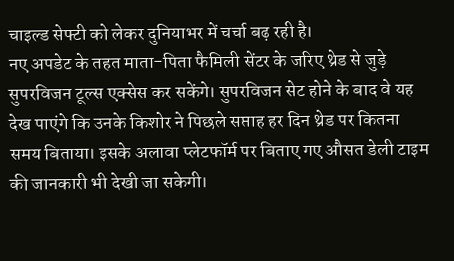चाइल्ड सेफ्टी को लेकर दुनियाभर में चर्चा बढ़ रही है।
नए अपडेट के तहत माता-पिता फैमिली सेंटर के जरिए थ्रेड से जुड़े सुपरविजन टूल्स एक्सेस कर सकेंगे। सुपरविजन सेट होने के बाद वे यह देख पाएंगे कि उनके किशोर ने पिछले सप्ताह हर दिन थ्रेड पर कितना समय बिताया। इसके अलावा प्लेटफॉर्म पर बिताए गए औसत डेली टाइम की जानकारी भी देखी जा सकेगी।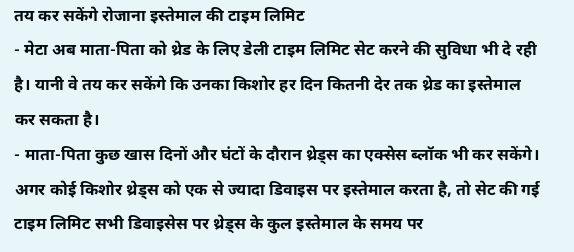तय कर सकेंगे रोजाना इस्तेमाल की टाइम लिमिट
- मेटा अब माता-पिता को थ्रेड के लिए डेली टाइम लिमिट सेट करने की सुविधा भी दे रही है। यानी वे तय कर सकेंगे कि उनका किशोर हर दिन कितनी देर तक थ्रेड का इस्तेमाल कर सकता है।
- माता-पिता कुछ खास दिनों और घंटों के दौरान थ्रेड्स का एक्सेस ब्लॉक भी कर सकेंगे। अगर कोई किशोर थ्रेड्स को एक से ज्यादा डिवाइस पर इस्तेमाल करता है, तो सेट की गई टाइम लिमिट सभी डिवाइसेस पर थ्रेड्स के कुल इस्तेमाल के समय पर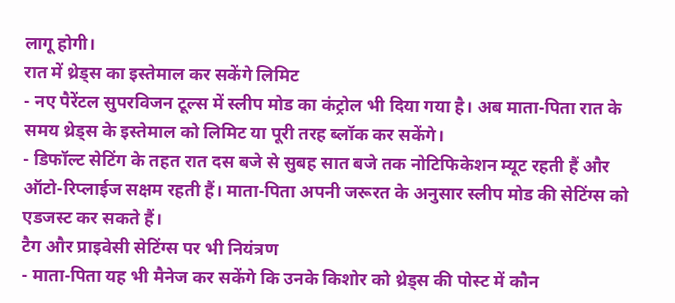लागू होगी।
रात में थ्रेड्स का इस्तेमाल कर सकेंगे लिमिट
- नए पैरेंटल सुपरविजन टूल्स में स्लीप मोड का कंट्रोल भी दिया गया है। अब माता-पिता रात के समय थ्रेड्स के इस्तेमाल को लिमिट या पूरी तरह ब्लॉक कर सकेंगे।
- डिफॉल्ट सेटिंग के तहत रात दस बजे से सुबह सात बजे तक नोटिफिकेशन म्यूट रहती हैं और ऑटो-रिप्लाईज सक्षम रहती हैं। माता-पिता अपनी जरूरत के अनुसार स्लीप मोड की सेटिंग्स को एडजस्ट कर सकते हैं।
टैग और प्राइवेसी सेटिंग्स पर भी नियंत्रण
- माता-पिता यह भी मैनेज कर सकेंगे कि उनके किशोर को थ्रेड्स की पोस्ट में कौन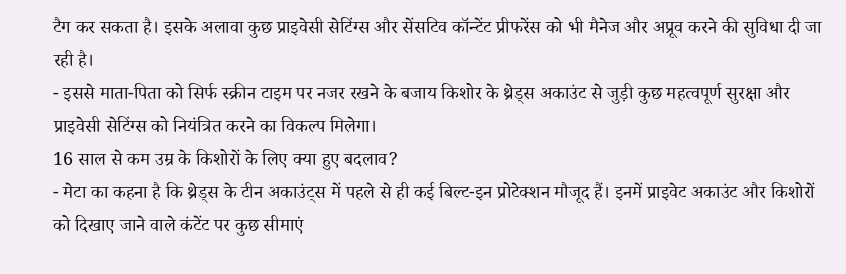टैग कर सकता है। इसके अलावा कुछ प्राइवेसी सेटिंग्स और सेंसटिव कॉन्टेंट प्रीफरेंस को भी मैनेज और अप्रूव करने की सुविधा दी जा रही है।
- इससे माता-पिता को सिर्फ स्क्रीन टाइम पर नजर रखने के बजाय किशोर के थ्रेड्स अकाउंट से जुड़ी कुछ महत्वपूर्ण सुरक्षा और प्राइवेसी सेटिंग्स को नियंत्रित करने का विकल्प मिलेगा।
16 साल से कम उम्र के किशोरों के लिए क्या हुए बदलाव?
- मेटा का कहना है कि थ्रेड्स के टीन अकाउंट्स में पहले से ही कई बिल्ट-इन प्रोटेक्शन मौजूद हैं। इनमें प्राइवेट अकाउंट और किशोरों को दिखाए जाने वाले कंटेंट पर कुछ सीमाएं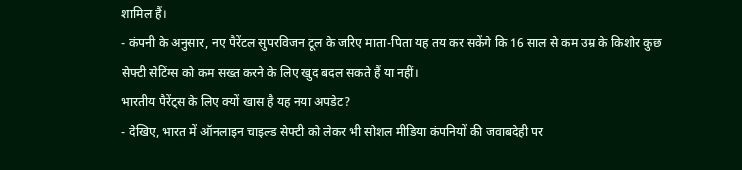शामिल हैं।
- कंपनी के अनुसार, नए पैरेंटल सुपरविजन टूल के जरिए माता-पिता यह तय कर सकेंगे कि 16 साल से कम उम्र के किशोर कुछ सेफ्टी सेटिंग्स को कम सख्त करने के लिए खुद बदल सकते हैं या नहीं।
भारतीय पैरेंट्स के लिए क्यों खास है यह नया अपडेट?
- देखिए, भारत में ऑनलाइन चाइल्ड सेफ्टी को लेकर भी सोशल मीडिया कंपनियों की जवाबदेही पर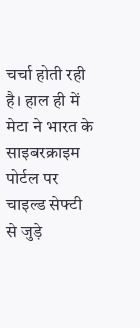चर्चा होती रही है। हाल ही में मेटा ने भारत के साइबरक्राइम पोर्टल पर चाइल्ड सेफ्टी से जुड़े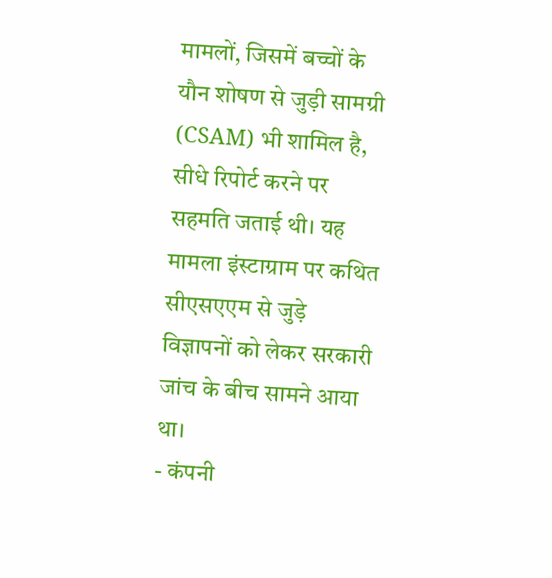मामलों, जिसमें बच्चों के यौन शोषण से जुड़ी सामग्री (CSAM) भी शामिल है, सीधे रिपोर्ट करने पर सहमति जताई थी। यह मामला इंस्टाग्राम पर कथित सीएसएएम से जुड़े विज्ञापनों को लेकर सरकारी जांच के बीच सामने आया था।
- कंपनी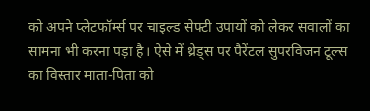को अपने प्लेटफॉर्म्स पर चाइल्ड सेफ्टी उपायों को लेकर सवालों का सामना भी करना पड़ा है। ऐसे में थ्रेड्स पर पैरेंटल सुपरविजन टूल्स का विस्तार माता-पिता को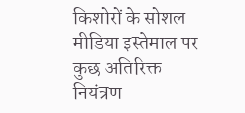किशोरों के सोशल मीडिया इस्तेमाल पर कुछ अतिरिक्त नियंत्रण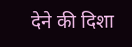देने की दिशा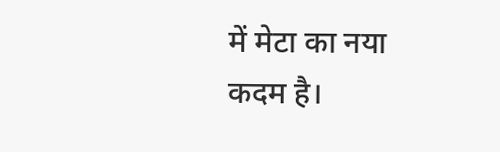में मेटा का नया कदम है।